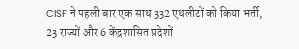CISF ने पहली बार एक साथ 332 एथलीटों को किया भर्ती, 23 राज्यों और 6 केंद्रशासित प्रदेशों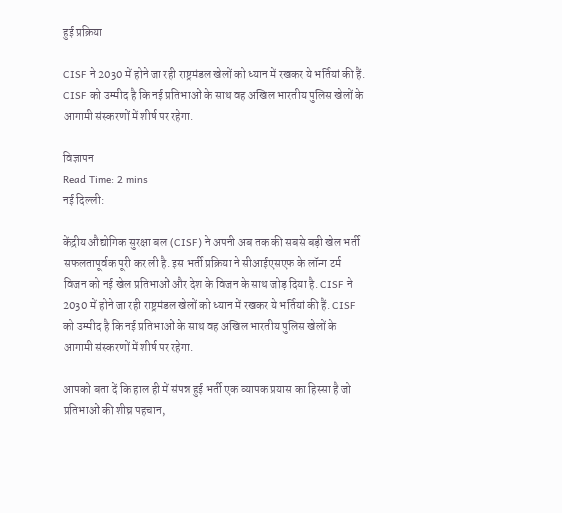हुई प्रक्रिया

CISF ने 2030 में होने जा रही राष्ट्रमंडल खेलों को ध्यान में रखकर ये भर्तियां की हैं. CISF को उम्मीद है कि नई प्रतिभाओं के साथ वह अखिल भारतीय पुलिस खेलों के आगामी संस्करणों में शीर्ष पर रहेगा.

विज्ञापन
Read Time: 2 mins
नई दिल्ली:

केंद्रीय औद्योगिक सुरक्षा बल (CISF) ने अपनी अब तक की सबसे बड़ी खेल भर्ती सफलतापूर्वक पूरी कर ली है. इस भर्ती प्रक्रिया ने सीआईएसएफ के लॉन्ग टर्म विजन को नई खेल प्रतिभाओं और देश के विजन के साथ जोड़ दिया है. CISF ने 2030 में होने जा रही राष्ट्रमंडल खेलों को ध्यान में रखकर ये भर्तियां की हैं. CISF को उम्मीद है कि नई प्रतिभाओं के साथ वह अखिल भारतीय पुलिस खेलों के आगामी संस्करणों में शीर्ष पर रहेगा.

आपको बता दें कि हाल ही में संपन्न हुई भर्ती एक व्यापक प्रयास का हिस्सा है जो प्रतिभाओं की शीघ्र पहचान,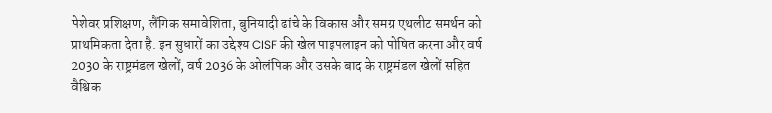पेशेवर प्रशिक्षण, लैंगिक समावेशिता, बुनियादी ढांचे के विकास और समग्र एथलीट समर्थन को प्राथमिकता देता है. इन सुधारों का उद्देश्य CISF की खेल पाइपलाइन को पोषित करना और वर्ष 2030 के राष्ट्रमंडल खेलों, वर्ष 2036 के ओलंपिक और उसके बाद के राष्ट्रमंडल खेलों सहित वैश्विक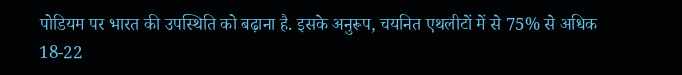पोडियम पर भारत की उपस्थिति को बढ़ाना है. इसके अनुरूप, चयनित एथलीटों में से 75% से अधिक 18-22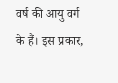वर्ष की आयु वर्ग के हैं। इस प्रकार,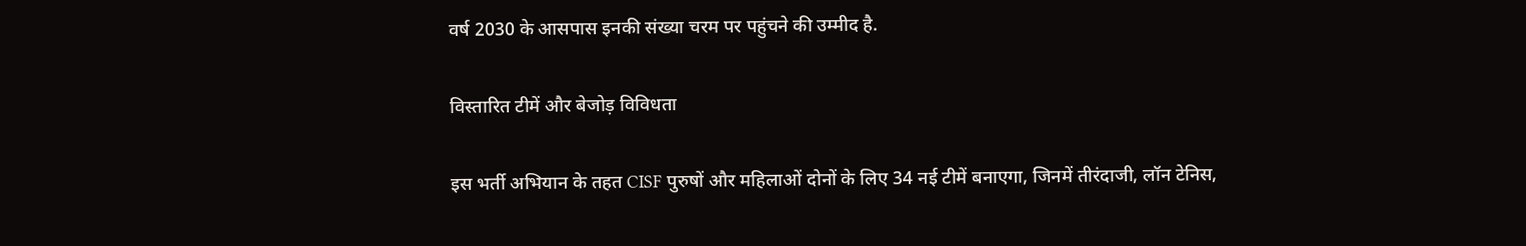वर्ष 2030 के आसपास इनकी संख्या चरम पर पहुंचने की उम्मीद है.

विस्तारित टीमें और बेजोड़ विविधता

इस भर्ती अभियान के तहत CISF पुरुषों और महिलाओं दोनों के लिए 34 नई टीमें बनाएगा, जिनमें तीरंदाजी, लॉन टेनिस,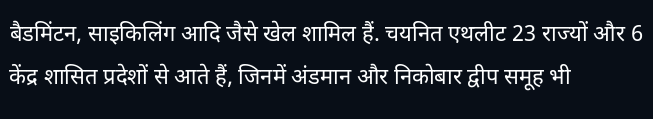बैडमिंटन, साइकिलिंग आदि जैसे खेल शामिल हैं. चयनित एथलीट 23 राज्यों और 6 केंद्र शासित प्रदेशों से आते हैं, जिनमें अंडमान और निकोबार द्वीप समूह भी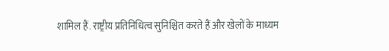शामिल हैं. राष्ट्रीय प्रतिनिधित्व सुनिश्चित करते हैं और खेलों के माध्यम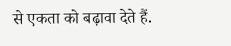से एकता को बढ़ावा देते हैं.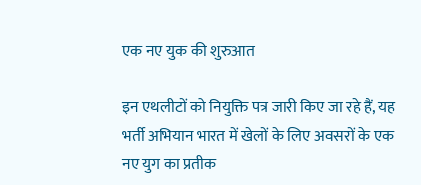एक नए युक की शुरुआत

इन एथलीटों को नियुक्ति पत्र जारी किए जा रहे हैं, यह भर्ती अभियान भारत में खेलों के लिए अवसरों के एक नए युग का प्रतीक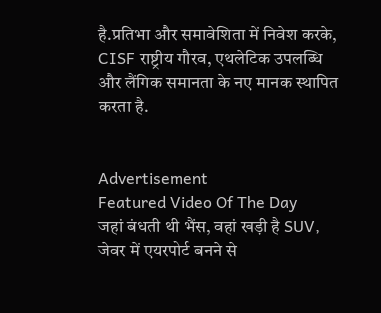है.प्रतिभा और समावेशिता में निवेश करके, CISF राष्ट्रीय गौरव, एथलेटिक उपलब्धि और लैंगिक समानता के नए मानक स्थापित करता है.


Advertisement
Featured Video Of The Day
जहां बंधती थी भैंस, वहां खड़ी है SUV, जेवर में एयरपोर्ट बनने से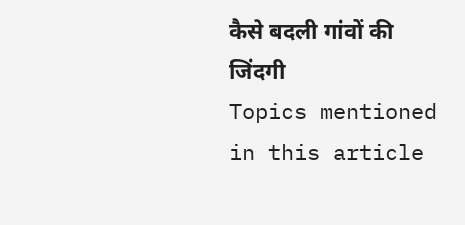कैसे बदली गांवों की जिंदगी
Topics mentioned in this article